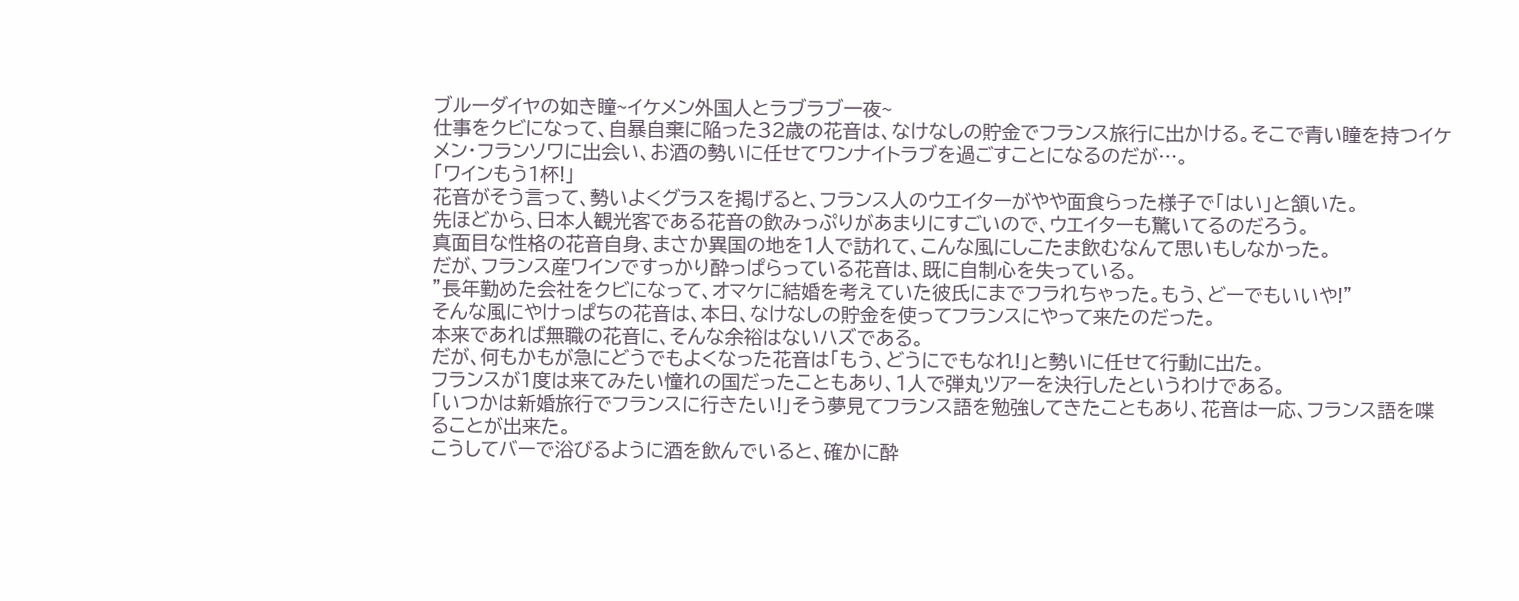ブルーダイヤの如き瞳~イケメン外国人とラブラブ一夜~
仕事をクビになって、自暴自棄に陥った32歳の花音は、なけなしの貯金でフランス旅行に出かける。そこで青い瞳を持つイケメン・フランソワに出会い、お酒の勢いに任せてワンナイトラブを過ごすことになるのだが…。
「ワインもう1杯!」
花音がそう言って、勢いよくグラスを掲げると、フランス人のウエイターがやや面食らった様子で「はい」と頷いた。
先ほどから、日本人観光客である花音の飲みっぷりがあまりにすごいので、ウエイターも驚いてるのだろう。
真面目な性格の花音自身、まさか異国の地を1人で訪れて、こんな風にしこたま飲むなんて思いもしなかった。
だが、フランス産ワインですっかり酔っぱらっている花音は、既に自制心を失っている。
”長年勤めた会社をクビになって、オマケに結婚を考えていた彼氏にまでフラれちゃった。もう、どーでもいいや!”
そんな風にやけっぱちの花音は、本日、なけなしの貯金を使ってフランスにやって来たのだった。
本来であれば無職の花音に、そんな余裕はないハズである。
だが、何もかもが急にどうでもよくなった花音は「もう、どうにでもなれ!」と勢いに任せて行動に出た。
フランスが1度は来てみたい憧れの国だったこともあり、1人で弾丸ツアーを決行したというわけである。
「いつかは新婚旅行でフランスに行きたい!」そう夢見てフランス語を勉強してきたこともあり、花音は一応、フランス語を喋ることが出来た。
こうしてバーで浴びるように酒を飲んでいると、確かに酔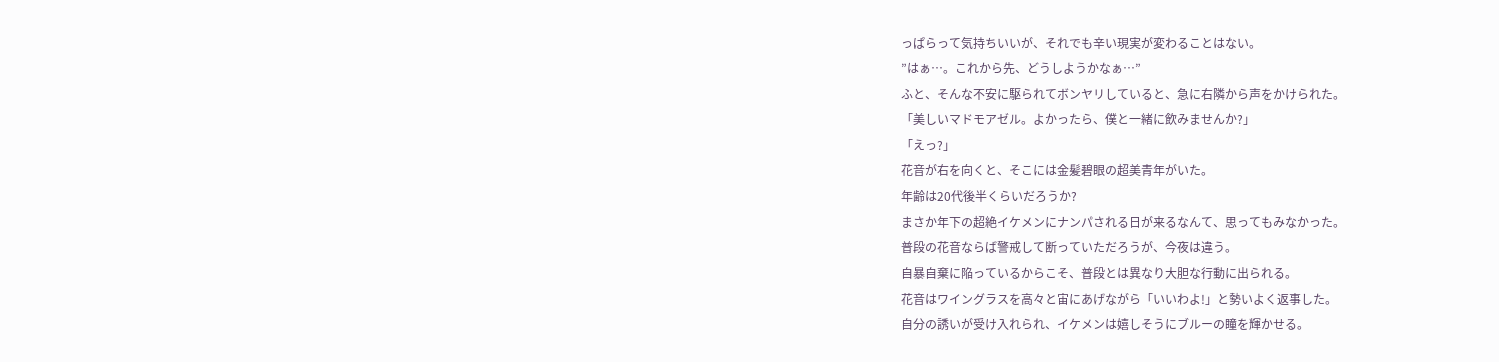っぱらって気持ちいいが、それでも辛い現実が変わることはない。
”はぁ…。これから先、どうしようかなぁ…”
ふと、そんな不安に駆られてボンヤリしていると、急に右隣から声をかけられた。
「美しいマドモアゼル。よかったら、僕と一緒に飲みませんか?」
「えっ?」
花音が右を向くと、そこには金髪碧眼の超美青年がいた。
年齢は20代後半くらいだろうか?
まさか年下の超絶イケメンにナンパされる日が来るなんて、思ってもみなかった。
普段の花音ならば警戒して断っていただろうが、今夜は違う。
自暴自棄に陥っているからこそ、普段とは異なり大胆な行動に出られる。
花音はワイングラスを高々と宙にあげながら「いいわよ!」と勢いよく返事した。
自分の誘いが受け入れられ、イケメンは嬉しそうにブルーの瞳を輝かせる。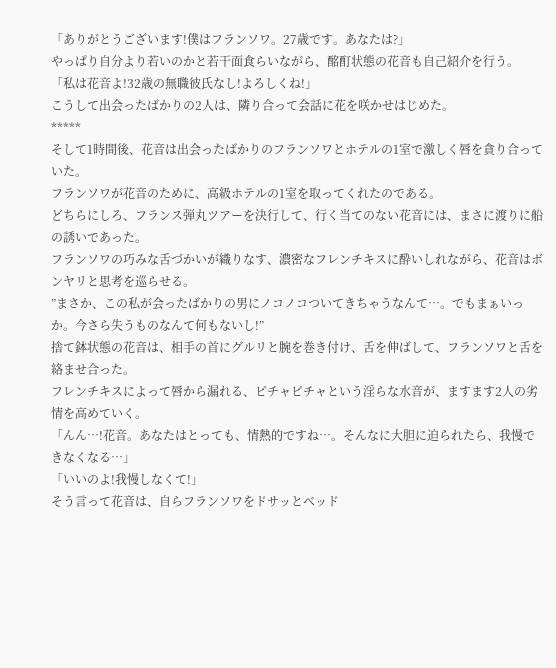「ありがとうございます!僕はフランソワ。27歳です。あなたは?」
やっぱり自分より若いのかと若干面食らいながら、酩酊状態の花音も自己紹介を行う。
「私は花音よ!32歳の無職彼氏なし!よろしくね!」
こうして出会ったばかりの2人は、隣り合って会話に花を咲かせはじめた。
*****
そして1時間後、花音は出会ったばかりのフランソワとホテルの1室で激しく唇を貪り合っていた。
フランソワが花音のために、高級ホテルの1室を取ってくれたのである。
どちらにしろ、フランス弾丸ツアーを決行して、行く当てのない花音には、まさに渡りに船の誘いであった。
フランソワの巧みな舌づかいが織りなす、濃密なフレンチキスに酔いしれながら、花音はボンヤリと思考を巡らせる。
”まさか、この私が会ったばかりの男にノコノコついてきちゃうなんて…。でもまぁいっか。今さら失うものなんて何もないし!”
捨て鉢状態の花音は、相手の首にグルリと腕を巻き付け、舌を伸ばして、フランソワと舌を絡ませ合った。
フレンチキスによって唇から漏れる、ピチャピチャという淫らな水音が、ますます2人の劣情を高めていく。
「んん…!花音。あなたはとっても、情熱的ですね…。そんなに大胆に迫られたら、我慢できなくなる…」
「いいのよ!我慢しなくて!」
そう言って花音は、自らフランソワをドサッとベッド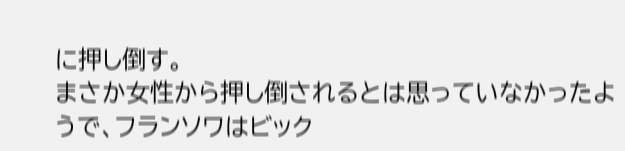に押し倒す。
まさか女性から押し倒されるとは思っていなかったようで、フランソワはビック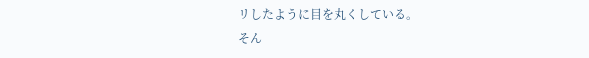リしたように目を丸くしている。
そん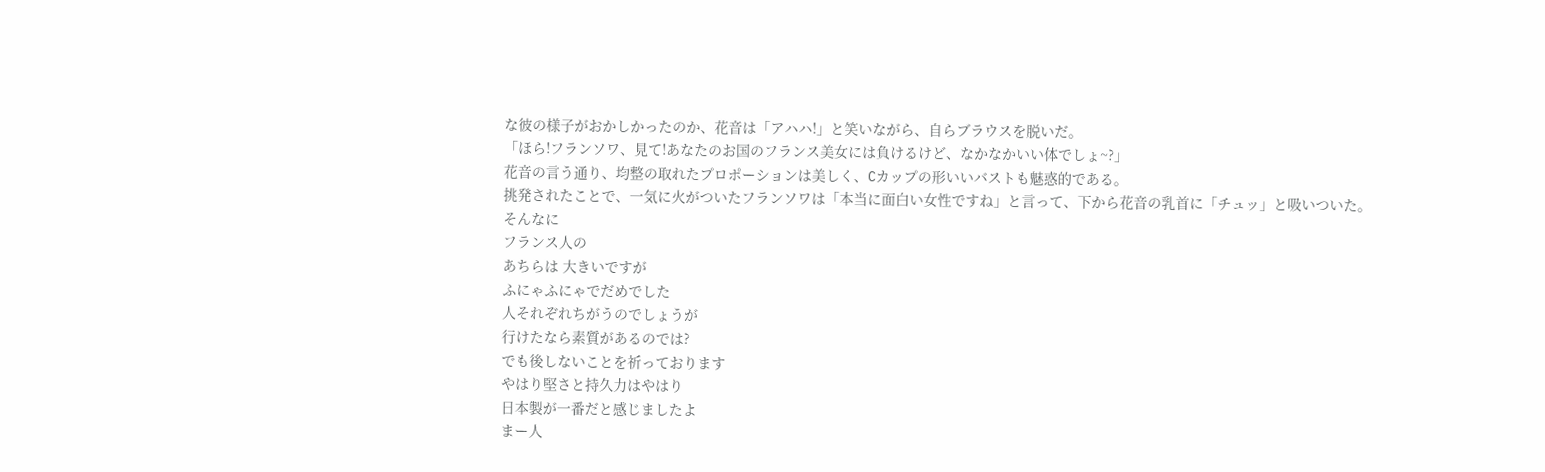な彼の様子がおかしかったのか、花音は「アハハ!」と笑いながら、自らブラウスを脱いだ。
「ほら!フランソワ、見て!あなたのお国のフランス美女には負けるけど、なかなかいい体でしょ~?」
花音の言う通り、均整の取れたプロポーションは美しく、Cカップの形いいバストも魅惑的である。
挑発されたことで、一気に火がついたフランソワは「本当に面白い女性ですね」と言って、下から花音の乳首に「チュッ」と吸いついた。
そんなに
フランス人の
あちらは 大きいですが
ふにゃふにゃでだめでした
人それぞれちがうのでしょうが
行けたなら素質があるのでは?
でも後しないことを祈っております
やはり堅さと持久力はやはり
日本製が一番だと感じましたよ
まー人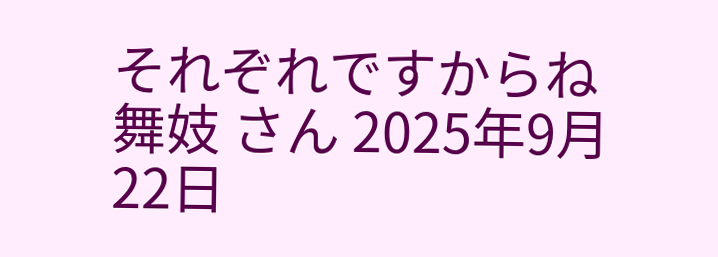それぞれですからね
舞妓 さん 2025年9月22日